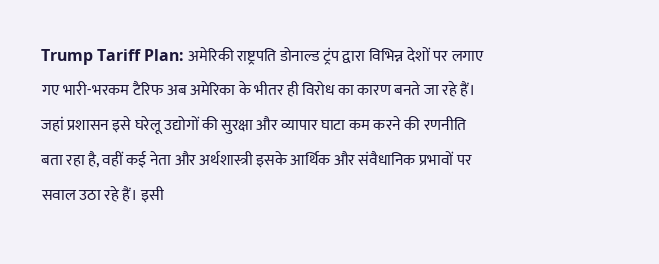Trump Tariff Plan: अमेरिकी राष्ट्रपति डोनाल्ड ट्रंप द्वारा विभिन्न देशों पर लगाए गए भारी-भरकम टैरिफ अब अमेरिका के भीतर ही विरोध का कारण बनते जा रहे हैं। जहां प्रशासन इसे घरेलू उद्योगों की सुरक्षा और व्यापार घाटा कम करने की रणनीति बता रहा है, वहीं कई नेता और अर्थशास्त्री इसके आर्थिक और संवैधानिक प्रभावों पर सवाल उठा रहे हैं। इसी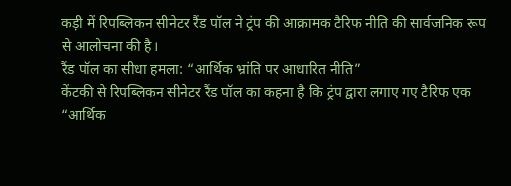कड़ी में रिपब्लिकन सीनेटर रैंड पॉल ने ट्रंप की आक्रामक टैरिफ नीति की सार्वजनिक रूप से आलोचना की है।
रैंड पॉल का सीधा हमला: “आर्थिक भ्रांति पर आधारित नीति”
केंटकी से रिपब्लिकन सीनेटर रैंड पॉल का कहना है कि ट्रंप द्वारा लगाए गए टैरिफ एक “आर्थिक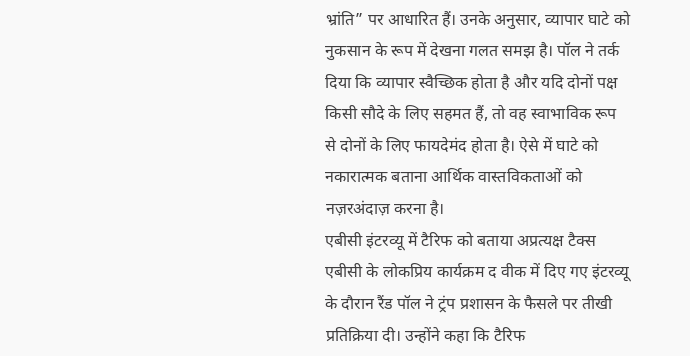भ्रांति” पर आधारित हैं। उनके अनुसार, व्यापार घाटे को नुकसान के रूप में देखना गलत समझ है। पॉल ने तर्क दिया कि व्यापार स्वैच्छिक होता है और यदि दोनों पक्ष किसी सौदे के लिए सहमत हैं, तो वह स्वाभाविक रूप से दोनों के लिए फायदेमंद होता है। ऐसे में घाटे को नकारात्मक बताना आर्थिक वास्तविकताओं को नज़रअंदाज़ करना है।
एबीसी इंटरव्यू में टैरिफ को बताया अप्रत्यक्ष टैक्स
एबीसी के लोकप्रिय कार्यक्रम द वीक में दिए गए इंटरव्यू के दौरान रैंड पॉल ने ट्रंप प्रशासन के फैसले पर तीखी प्रतिक्रिया दी। उन्होंने कहा कि टैरिफ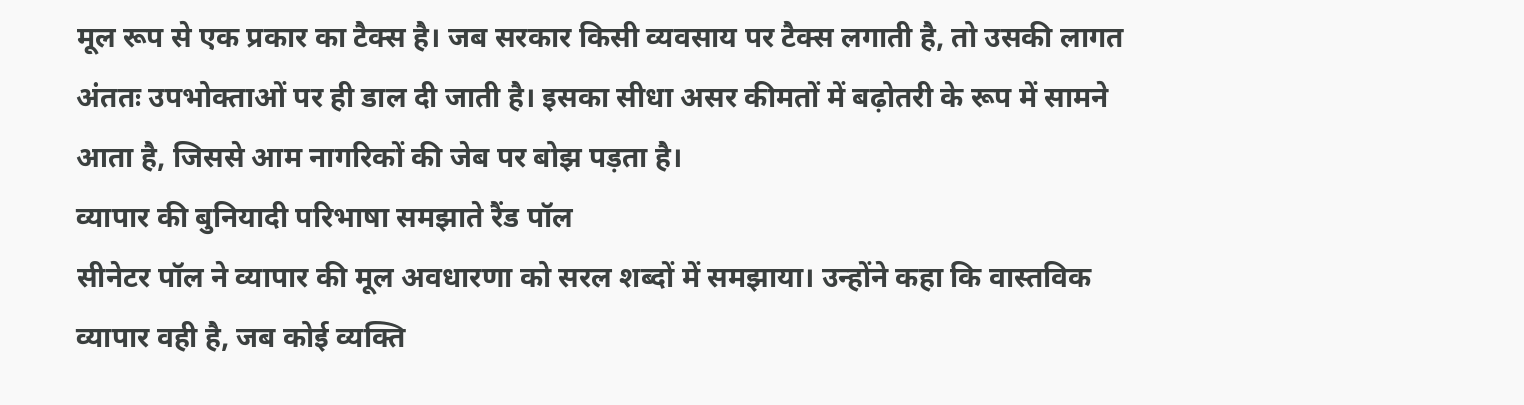मूल रूप से एक प्रकार का टैक्स है। जब सरकार किसी व्यवसाय पर टैक्स लगाती है, तो उसकी लागत अंततः उपभोक्ताओं पर ही डाल दी जाती है। इसका सीधा असर कीमतों में बढ़ोतरी के रूप में सामने आता है, जिससे आम नागरिकों की जेब पर बोझ पड़ता है।
व्यापार की बुनियादी परिभाषा समझाते रैंड पॉल
सीनेटर पॉल ने व्यापार की मूल अवधारणा को सरल शब्दों में समझाया। उन्होंने कहा कि वास्तविक व्यापार वही है, जब कोई व्यक्ति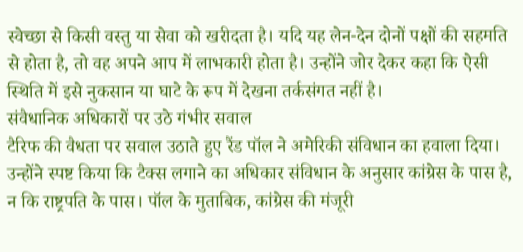स्वेच्छा से किसी वस्तु या सेवा को खरीदता है। यदि यह लेन-देन दोनों पक्षों की सहमति से होता है, तो वह अपने आप में लाभकारी होता है। उन्होंने जोर देकर कहा कि ऐसी स्थिति में इसे नुकसान या घाटे के रूप में देखना तर्कसंगत नहीं है।
संवैधानिक अधिकारों पर उठे गंभीर सवाल
टैरिफ की वैधता पर सवाल उठाते हुए रैंड पॉल ने अमेरिकी संविधान का हवाला दिया। उन्होंने स्पष्ट किया कि टैक्स लगाने का अधिकार संविधान के अनुसार कांग्रेस के पास है, न कि राष्ट्रपति के पास। पॉल के मुताबिक, कांग्रेस की मंजूरी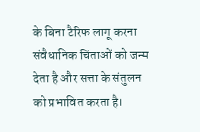के बिना टैरिफ लागू करना संवैधानिक चिंताओं को जन्म देता है और सत्ता के संतुलन को प्रभावित करता है।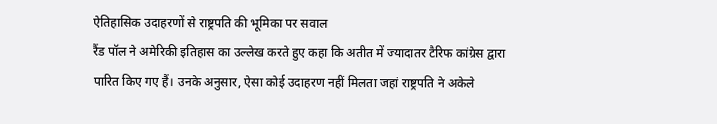ऐतिहासिक उदाहरणों से राष्ट्रपति की भूमिका पर सवाल
रैंड पॉल ने अमेरिकी इतिहास का उल्लेख करते हुए कहा कि अतीत में ज्यादातर टैरिफ कांग्रेस द्वारा पारित किए गए हैं। उनके अनुसार, ऐसा कोई उदाहरण नहीं मिलता जहां राष्ट्रपति ने अकेले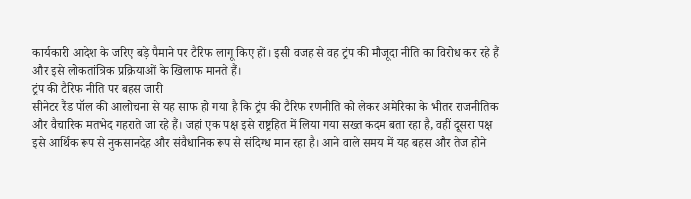कार्यकारी आदेश के जरिए बड़े पैमाने पर टैरिफ लागू किए हों। इसी वजह से वह ट्रंप की मौजूदा नीति का विरोध कर रहे हैं और इसे लोकतांत्रिक प्रक्रियाओं के खिलाफ मानते हैं।
ट्रंप की टैरिफ नीति पर बहस जारी
सीनेटर रैंड पॉल की आलोचना से यह साफ हो गया है कि ट्रंप की टैरिफ रणनीति को लेकर अमेरिका के भीतर राजनीतिक और वैचारिक मतभेद गहराते जा रहे हैं। जहां एक पक्ष इसे राष्ट्रहित में लिया गया सख्त कदम बता रहा है, वहीं दूसरा पक्ष इसे आर्थिक रूप से नुकसानदेह और संवैधानिक रूप से संदिग्ध मान रहा है। आने वाले समय में यह बहस और तेज होने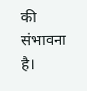की संभावना है।